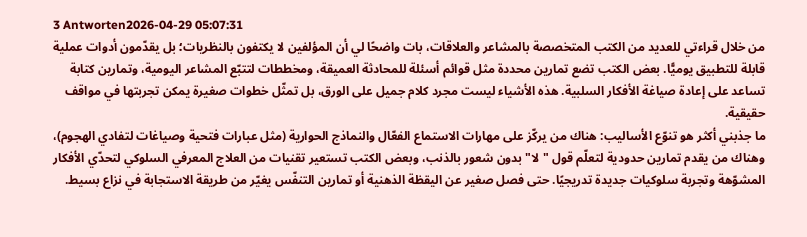3 Antworten2026-04-29 05:07:31
من خلال قراءتي للعديد من الكتب المتخصصة بالمشاعر والعلاقات، بات واضحًا لي أن المؤلفين لا يكتفون بالنظريات؛ بل يقدّمون أدوات عملية قابلة للتطبيق يوميًّا. بعض الكتب تضع تمارين محددة مثل قوائم أسئلة للمحادثة العميقة، ومخططات لتتبّع المشاعر اليومية، وتمارين كتابة تساعد على إعادة صياغة الأفكار السلبية. هذه الأشياء ليست مجرد كلام جميل على الورق، بل تمثّل خطوات صغيرة يمكن تجربتها في مواقف حقيقية.
ما جذبني أكثر هو تنوّع الأساليب: هناك من يركّز على مهارات الاستماع الفعّال والنماذج الحوارية (مثل عبارات فتحية وصياغات لتفادي الهجوم)، وهناك من يقدم تمارين حدودية لتعلّم قول "لا" بدون شعور بالذنب، وبعض الكتب تستعير تقنيات من العلاج المعرفي السلوكي لتحدّي الأفكار المشوّهة وتجربة سلوكيات جديدة تدريجيًا. حتى فصل صغير عن اليقظة الذهنية أو تمارين التنفّس يغيّر من طريقة الاستجابة في نزاع بسيط.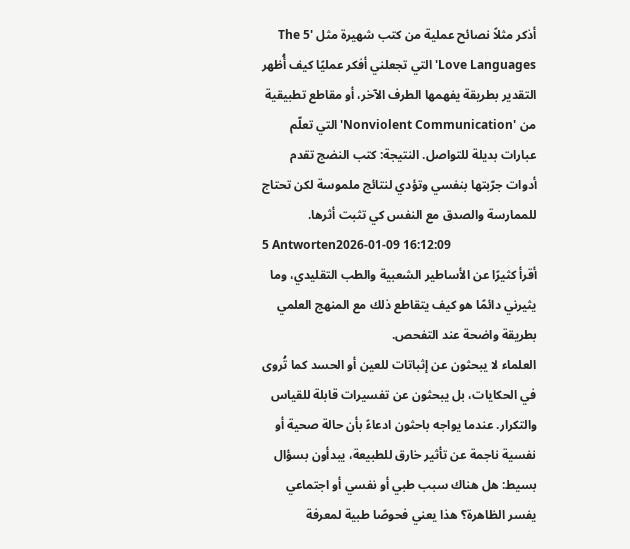أذكر مثلاً نصائح عملية من كتب شهيرة مثل 'The 5 Love Languages' التي تجعلني أفكر عمليًا كيف أُظهر التقدير بطريقة يفهمها الطرف الآخر، أو مقاطع تطبيقية من 'Nonviolent Communication' التي تعلّم عبارات بديلة للتواصل. النتيجة: كتب النضج تقدم أدوات جرّبتها بنفسي وتؤدي لنتائج ملموسة لكن تحتاج للممارسة والصدق مع النفس كي تثبت أثرها.
5 Antworten2026-01-09 16:12:09
أقرأ كثيرًا عن الأساطير الشعبية والطب التقليدي، وما يثيرني دائمًا هو كيف يتقاطع ذلك مع المنهج العلمي بطريقة واضحة عند التفحص.
العلماء لا يبحثون عن إثباتات للعين أو الحسد كما تُروى في الحكايات، بل يبحثون عن تفسيرات قابلة للقياس والتكرار. عندما يواجه باحثون ادعاءً بأن حالة صحية أو نفسية ناجمة عن تأثير خارق للطبيعة، يبدأون بسؤال بسيط: هل هناك سبب طبي أو نفسي أو اجتماعي يفسر الظاهرة؟ هذا يعني فحوصًا طبية لمعرفة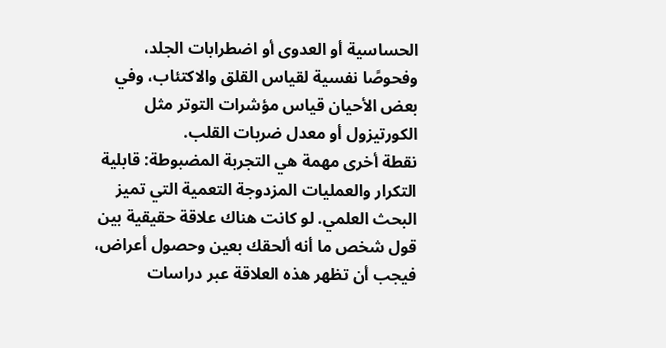الحساسية أو العدوى أو اضطرابات الجلد، وفحوصًا نفسية لقياس القلق والاكتئاب، وفي بعض الأحيان قياس مؤشرات التوتر مثل الكورتيزول أو معدل ضربات القلب.
نقطة أخرى مهمة هي التجربة المضبوطة: قابلية التكرار والعمليات المزدوجة التعمية التي تميز البحث العلمي. لو كانت هناك علاقة حقيقية بين قول شخص ما أنه ألحقك بعين وحصول أعراض، فيجب أن تظهر هذه العلاقة عبر دراسات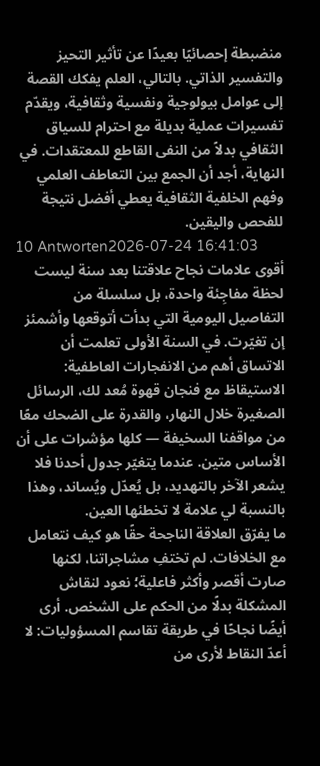منضبطة إحصائيًا بعيدًا عن تأثير التحيز والتفسير الذاتي. بالتالي، العلم يفكك القصة إلى عوامل بيولوجية ونفسية وثقافية، ويقدّم تفسيرات عملية بديلة مع احترام للسياق الثقافي بدلاً من النفى القاطع للمعتقدات. في النهاية، أجد أن الجمع بين التعاطف العلمي وفهم الخلفية الثقافية يعطي أفضل نتيجة للفحص واليقين.
10 Antworten2026-07-24 16:41:03
أقوى علامات نجاح علاقتنا بعد سنة ليست لحظة مفاجِئة واحدة، بل سلسلة من التفاصيل اليومية التي بدأت أتوقعها وأشمئز إن تغيّرت. في السنة الأولى تعلمت أن الاتساق أهم من الانفجارات العاطفية: الاستيقاظ مع فنجان قهوة مُعد لك، الرسائل الصغيرة خلال النهار، والقدرة على الضحك معًا من مواقفنا السخيفة — كلها مؤشرات على أن الأساس متين. عندما يتغيّر جدول أحدنا فلا يشعر الآخر بالتهديد، بل يُعدّل ويُساند، وهذا بالنسبة لي علامة لا تخطئها العين.
ما يفرّق العلاقة الناجحة حقًا هو كيف نتعامل مع الخلافات. لم تختفِ مشاجراتنا، لكنها صارت أقصر وأكثر فاعلية؛ نعود لنقاش المشكلة بدلًا من الحكم على الشخص. أرى أيضًا نجاحًا في طريقة تقاسم المسؤوليات: لا أعدّ النقاط لأرى من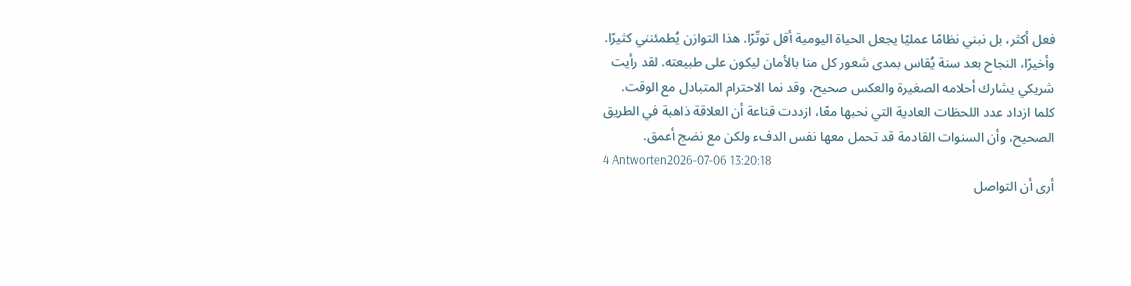فعل أكثر، بل نبني نظامًا عمليًا يجعل الحياة اليومية أقل توتّرًا. هذا التوازن يُطمئنني كثيرًا.
وأخيرًا، النجاح بعد سنة يُقاس بمدى شعور كل منا بالأمان ليكون على طبيعته. لقد رأيت شريكي يشارك أحلامه الصغيرة والعكس صحيح، وقد نما الاحترام المتبادل مع الوقت. كلما ازداد عدد اللحظات العادية التي نحبها معًا، ازددت قناعة أن العلاقة ذاهبة في الطريق الصحيح، وأن السنوات القادمة قد تحمل معها نفس الدفء ولكن مع نضج أعمق.
4 Antworten2026-07-06 13:20:18
أرى أن التواصل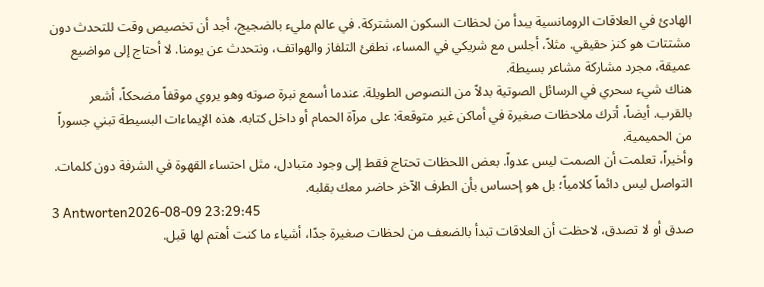الهادئ في العلاقات الرومانسية يبدأ من لحظات السكون المشتركة. في عالم مليء بالضجيج، أجد أن تخصيص وقت للتحدث دون مشتتات هو كنز حقيقي. مثلاً، أجلس مع شريكي في المساء، نطفئ التلفاز والهواتف، ونتحدث عن يومنا. لا أحتاج إلى مواضيع عميقة، مجرد مشاركة مشاعر بسيطة.
هناك شيء سحري في الرسائل الصوتية بدلاً من النصوص الطويلة. عندما أسمع نبرة صوته وهو يروي موقفاً مضحكاً، أشعر بالقرب. أيضاً، أترك ملاحظات صغيرة في أماكن غير متوقعة: على مرآة الحمام أو داخل كتابه. هذه الإيماءات البسيطة تبني جسوراً من الحميمية.
وأخيراً، تعلمت أن الصمت ليس عدواً. بعض اللحظات تحتاج فقط إلى وجود متبادل، مثل احتساء القهوة في الشرفة دون كلمات. التواصل ليس دائماً كلامياً؛ بل هو إحساس بأن الطرف الآخر حاضر معك بقلبه.
3 Antworten2026-08-09 23:29:45
صدق أو لا تصدق، لاحظت أن العلاقات تبدأ بالضعف من لحظات صغيرة جدًا، أشياء ما كنت أهتم لها قبل.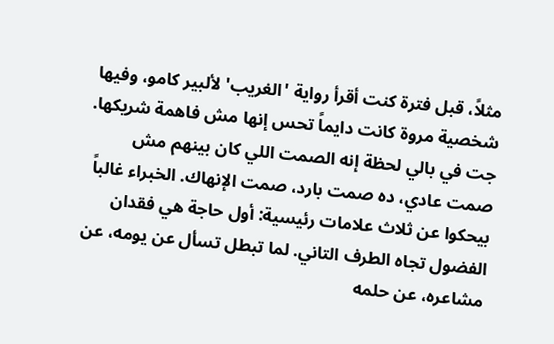مثلاً، قبل فترة كنت أقرأ رواية 'الغريب' لألبير كامو، وفيها شخصية مروة كانت دايماً تحس إنها مش فاهمة شريكها. جت في بالي لحظة إنه الصمت اللي كان بينهم مش صمت عادي، ده صمت بارد، صمت الإنهاك. الخبراء غالباً بيحكوا عن ثلاث علامات رئيسية: أول حاجة هي فقدان الفضول تجاه الطرف التاني. لما تبطل تسأل عن يومه، عن مشاعره، عن حلمه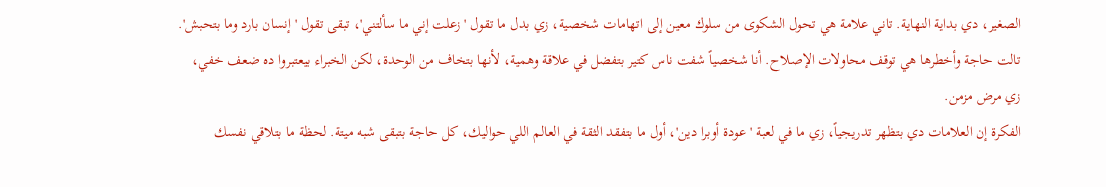الصغير، دي بداية النهاية. تاني علامة هي تحول الشكوى من سلوك معين إلى اتهامات شخصية، زي بدل ما تقول 'زعلت إني ما سألتني'، تبقى تقول 'إنسان بارد وما بتحبش'. تالت حاجة وأخطرها هي توقف محاولات الإصلاح. أنا شخصياً شفت ناس كتير بتفضل في علاقة وهمية، لأنها بتخاف من الوحدة، لكن الخبراء بيعتبروا ده ضعف خفي، زي مرض مزمن.
الفكرة إن العلامات دي بتظهر تدريجياً، زي ما في لعبة 'عودة أوبرا دين'، أول ما بتفقد الثقة في العالم اللي حواليك، كل حاجة بتبقى شبه ميتة. لحظة ما بتلاقي نفسك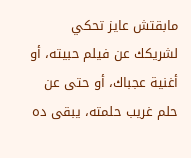مابقتش عايز تحكي لشريكك عن فيلم حبيته، أو أغنية عجباك، أو حتى عن حلم غريب حلمته، يبقى ده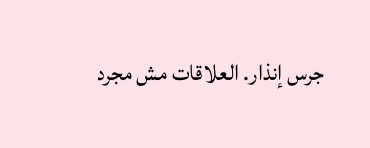جرس إنذار. العلاقات مش مجرد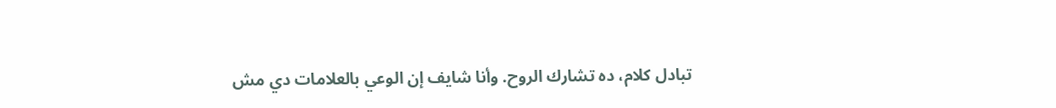تبادل كلام، ده تشارك الروح. وأنا شايف إن الوعي بالعلامات دي مش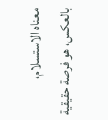معناه الاستسلام، بالعكس، هو فرصة حقيقية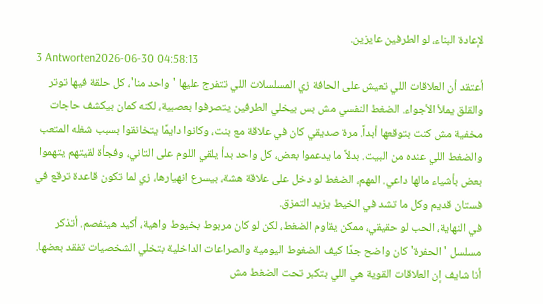لإعادة البناء، لو الطرفين عايزين.
3 Antworten2026-06-30 04:58:13
أعتقد أن العلاقات اللي تعيش على الحافة زي المسلسلات اللي تتفرج عليها 'واحد منا'، كل حلقة فيها توتر والقلق يملأ الأجواء. الضغط النفسي مش بس بيخلي الطرفين يتصرفوا بعصبية، لكنه كمان بيكشف حاجات مخفية مش كنت بتوقعها أبداً. مرة صديقي كان في علاقة مع بنت، وكانوا دايمًا يتخانقوا بسبب شغله المتعب والضغط اللي عنده من البيت. بدلاً ما يدعموا بعض، كل واحد بدأ يلقي اللوم على التاني، وفجأة لقيتهم يتهموا بعض بأشياء مالها داعي. المهم، الضغط لو دخل على علاقة هشة، بيسرع انهيارها، زي لما تكون قاعدة ترقع في فستان قديم وكل ما تشد في الخيط يزيد التمزق.
في النهاية، الحب لو حقيقي، ممكن يقاوم الضغط، لكن لو كان مربوط بخيوط واهية، أكيد هينفصم. أتذكر مسلسل 'الحفرة' كان واضح جدًا كيف الضغوط اليومية والصراعات الداخلية بتخلي الشخصيات تفقد بعضها. أنا شايف إن العلاقات القوية هي اللي بتكبر تحت الضغط مش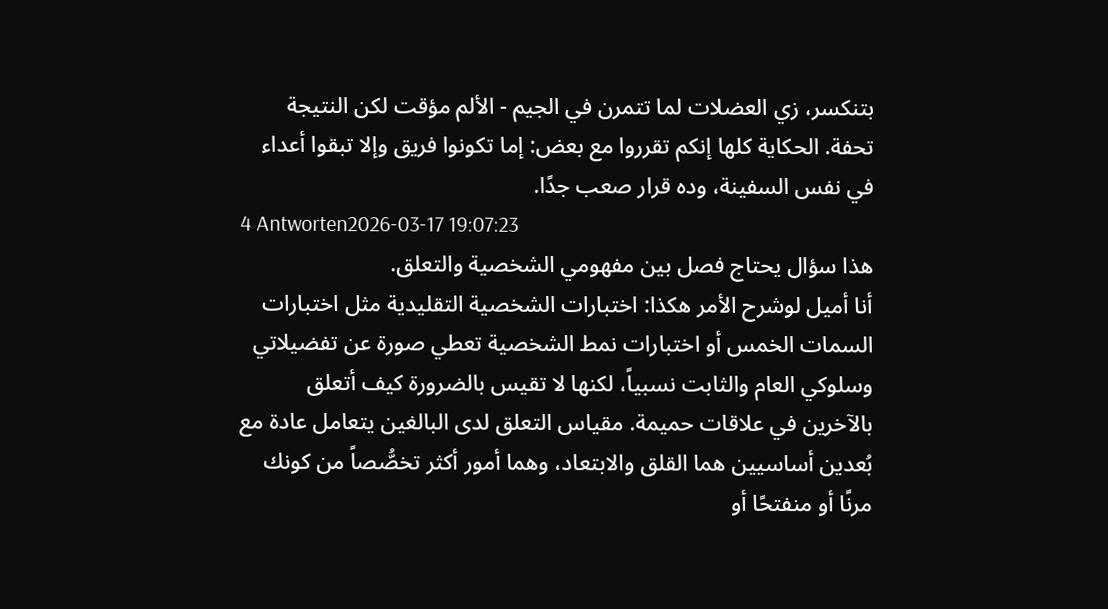بتنكسر، زي العضلات لما تتمرن في الجيم - الألم مؤقت لكن النتيجة تحفة. الحكاية كلها إنكم تقرروا مع بعض: إما تكونوا فريق وإلا تبقوا أعداء في نفس السفينة، وده قرار صعب جدًا.
4 Antworten2026-03-17 19:07:23
هذا سؤال يحتاج فصل بين مفهومي الشخصية والتعلق.
أنا أميل لوشرح الأمر هكذا: اختبارات الشخصية التقليدية مثل اختبارات السمات الخمس أو اختبارات نمط الشخصية تعطي صورة عن تفضيلاتي وسلوكي العام والثابت نسبياً، لكنها لا تقيس بالضرورة كيف أتعلق بالآخرين في علاقات حميمة. مقياس التعلق لدى البالغين يتعامل عادة مع بُعدين أساسيين هما القلق والابتعاد، وهما أمور أكثر تخصُّصاً من كونك مرنًا أو منفتحًا أو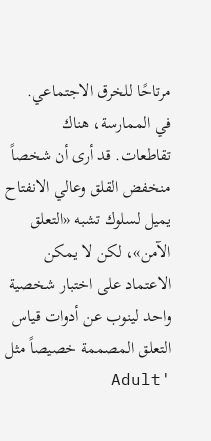مرتاحًا للخرق الاجتماعي.
في الممارسة، هناك تقاطعات. قد أرى أن شخصاً منخفض القلق وعالي الانفتاح يميل لسلوك تشبه «التعلق الآمن»، لكن لا يمكن الاعتماد على اختبار شخصية واحد لينوب عن أدوات قياس التعلق المصممة خصيصاً مثل 'Adult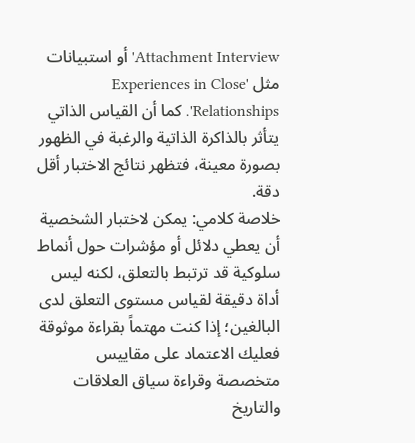Attachment Interview' أو استبيانات مثل 'Experiences in Close Relationships'. كما أن القياس الذاتي يتأثر بالذاكرة الذاتية والرغبة في الظهور بصورة معينة، فتظهر نتائج الاختبار أقل دقة.
خلاصة كلامي: يمكن لاختبار الشخصية أن يعطي دلائل أو مؤشرات حول أنماط سلوكية قد ترتبط بالتعلق، لكنه ليس أداة دقيقة لقياس مستوى التعلق لدى البالغين؛ إذا كنت مهتماً بقراءة موثوقة فعليك الاعتماد على مقاييس متخصصة وقراءة سياق العلاقات والتاريخ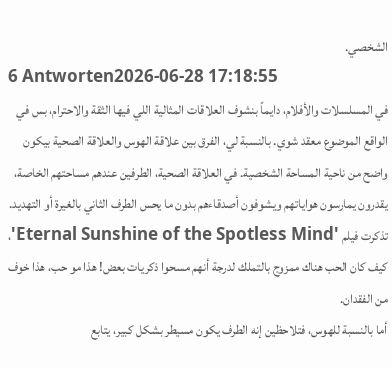الشخصي.
6 Antworten2026-06-28 17:18:55
في المسلسلات والأفلام، دايماً بنشوف العلاقات المثالية اللي فيها الثقة والاحترام، بس في الواقع الموضوع معقد شوي. بالنسبة لي، الفرق بين علاقة الهوس والعلاقة الصحية بيكون واضح من ناحية المساحة الشخصية. في العلاقة الصحية، الطرفين عندهم مساحتهم الخاصة، يقدرون يمارسون هواياتهم ويشوفون أصدقاءهم بدون ما يحس الطرف الثاني بالغيرة أو التهديد. تذكرت فيلم 'Eternal Sunshine of the Spotless Mind'، كيف كان الحب هناك ممزوج بالتملك لدرجة أنهم مسحوا ذكريات بعض! هذا مو حب، هذا خوف من الفقدان.
أما بالنسبة للهوس، فتلاحظين إنه الطرف يكون مسيطر بشكل كبير، يتابع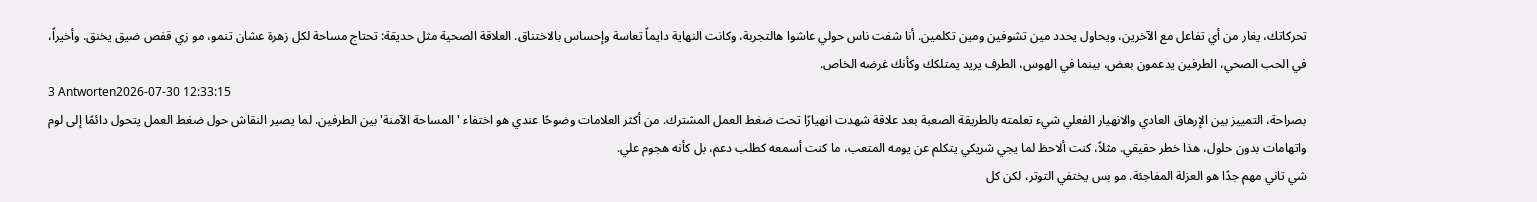تحركاتك، يغار من أي تفاعل مع الآخرين، ويحاول يحدد مين تشوفين ومين تكلمين. أنا شفت ناس حولي عاشوا هالتجربة، وكانت النهاية دايماً تعاسة وإحساس بالاختناق. العلاقة الصحية مثل حديقة: تحتاج مساحة لكل زهرة عشان تنمو، مو زي قفص ضيق يخنق. وأخيراً، في الحب الصحي، الطرفين يدعمون بعض، بينما في الهوس، الطرف يريد يمتلكك وكأنك غرضه الخاص.
3 Antworten2026-07-30 12:33:15
بصراحة، التمييز بين الإرهاق العادي والانهيار الفعلي شيء تعلمته بالطريقة الصعبة بعد علاقة شهدت انهيارًا تحت ضغط العمل المشترك. من أكثر العلامات وضوحًا عندي هو اختفاء 'المساحة الآمنة' بين الطرفين. لما يصير النقاش حول ضغط العمل يتحول دائمًا إلى لوم واتهامات بدون حلول، هذا خطر حقيقي. مثلاً، كنت ألاحظ لما يجي شريكي يتكلم عن يومه المتعب، ما كنت أسمعه كطلب دعم، بل كأنه هجوم علي.
شي تاني مهم جدًا هو العزلة المفاجئة. مو بس يختفي التوتر، لكن كل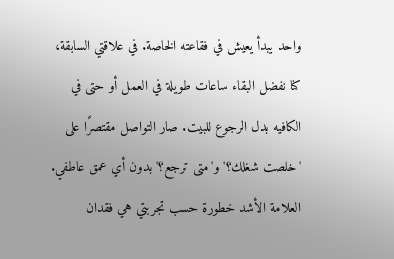واحد يبدأ يعيش في فقاعته الخاصة. في علاقتي السابقة، كنا نفضل البقاء ساعات طويلة في العمل أو حتى في الكافيه بدل الرجوع للبيت. صار التواصل مقتصرًا على 'خلصت شغلك؟' و'متى ترجع؟' بدون أي عمق عاطفي.
العلامة الأشد خطورة حسب تجربتي هي فقدان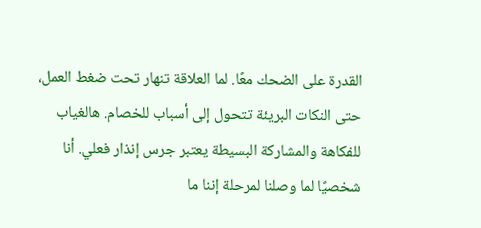القدرة على الضحك معًا. لما العلاقة تنهار تحت ضغط العمل، حتى النكات البريئة تتحول إلى أسباب للخصام. هالغياب للفكاهة والمشاركة البسيطة يعتبر جرس إنذار فعلي. أنا شخصيًا لما وصلنا لمرحلة إننا ما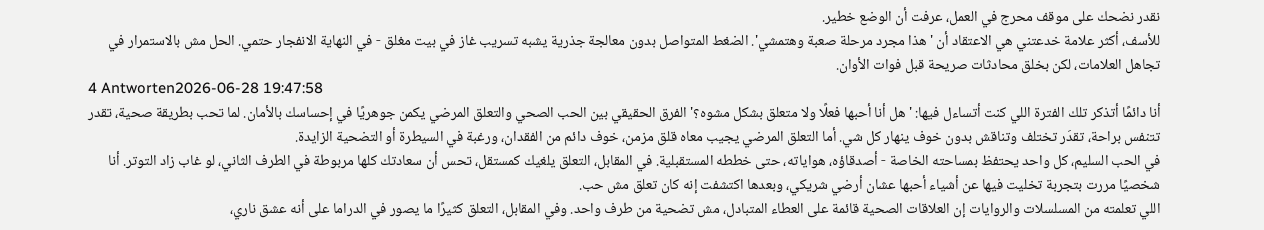نقدر نضحك على موقف محرج في العمل، عرفت أن الوضع خطير.
للأسف، أكثر علامة خدعتني هي الاعتقاد أن 'هذا مجرد مرحلة صعبة وهتمشي'. الضغط المتواصل بدون معالجة جذرية يشبه تسريب غاز في بيت مغلق - في النهاية الانفجار حتمي. الحل مش بالاستمرار في تجاهل العلامات، لكن بخلق محادثات صريحة قبل فوات الأوان.
4 Antworten2026-06-28 19:47:58
أنا دائمًا أتذكر تلك الفترة اللي كنت أتساءل فيها: 'هل أنا أحبها فعلًا ولا متعلق بشكل مشوه؟' الفرق الحقيقي بين الحب الصحي والتعلق المرضي يكمن جوهريًا في إحساسك بالأمان. لما تحب بطريقة صحية، تقدر تتنفس براحة، تقدَر تختلف وتناقش بدون خوف ينهار كل شي. أما التعلق المرضي يجيب معاه قلق مزمن، خوف دائم من الفقدان، ورغبة في السيطرة أو التضحية الزايدة.
في الحب السليم، كل واحد يحتفظ بمساحته الخاصة - أصدقاؤه، هواياته، حتى خططه المستقبلية. في المقابل، التعلق يلغيك كمستقل، تحس أن سعادتك كلها مربوطة في الطرف الثاني، لو غاب زاد التوتر. أنا شخصيًا مررت بتجربة تخليت فيها عن أشياء أحبها عشان أرضي شريكي، وبعدها اكتشفت إنه كان تعلق مش حب.
اللي تعلمته من المسلسلات والروايات إن العلاقات الصحية قائمة على العطاء المتبادل، مش تضحية من طرف واحد. وفي المقابل، التعلق كثيرًا ما يصور في الدراما على أنه عشق ناري،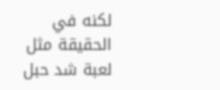لكنه في الحقيقة مثل لعبة شد حبل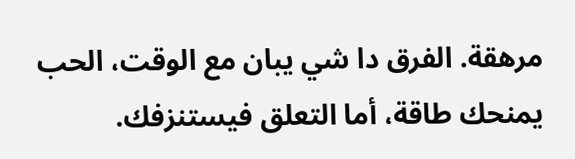مرهقة. الفرق دا شي يبان مع الوقت، الحب يمنحك طاقة، أما التعلق فيستنزفك.